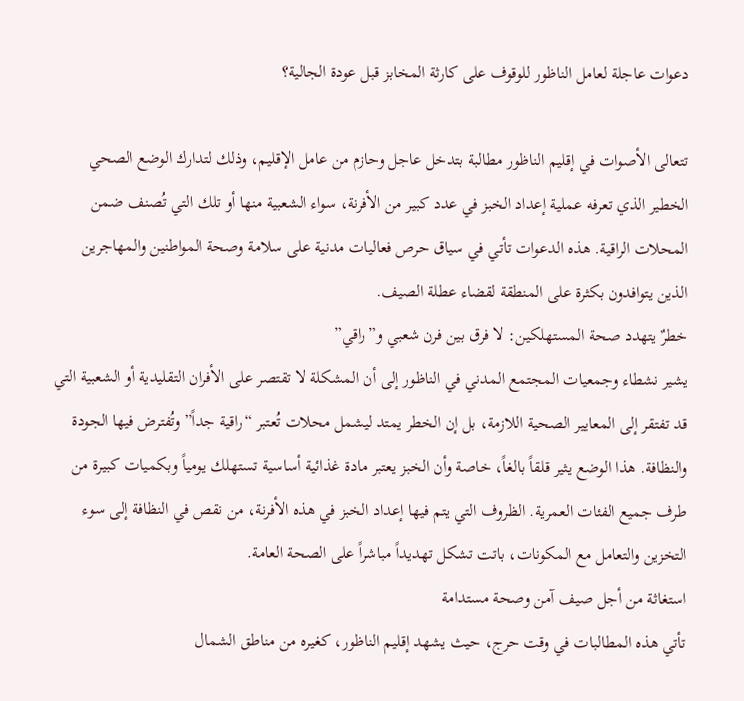دعوات عاجلة لعامل الناظور للوقوف على كارثة المخابز قبل عودة الجالية؟

تتعالى الأصوات في إقليم الناظور مطالبة بتدخل عاجل وحازم من عامل الإقليم، وذلك لتدارك الوضع الصحي الخطير الذي تعرفه عملية إعداد الخبز في عدد كبير من الأفرنة، سواء الشعبية منها أو تلك التي تُصنف ضمن المحلات الراقية. هذه الدعوات تأتي في سياق حرص فعاليات مدنية على سلامة وصحة المواطنين والمهاجرين الذين يتوافدون بكثرة على المنطقة لقضاء عطلة الصيف.
خطرٌ يتهدد صحة المستهلكين: لا فرق بين فرن شعبي و”راقي”
يشير نشطاء وجمعيات المجتمع المدني في الناظور إلى أن المشكلة لا تقتصر على الأفران التقليدية أو الشعبية التي قد تفتقر إلى المعايير الصحية اللازمة، بل إن الخطر يمتد ليشمل محلات تُعتبر “راقية جداً” وتُفترض فيها الجودة والنظافة. هذا الوضع يثير قلقاً بالغاً، خاصة وأن الخبز يعتبر مادة غذائية أساسية تستهلك يومياً وبكميات كبيرة من طرف جميع الفئات العمرية. الظروف التي يتم فيها إعداد الخبز في هذه الأفرنة، من نقص في النظافة إلى سوء التخزين والتعامل مع المكونات، باتت تشكل تهديداً مباشراً على الصحة العامة.
استغاثة من أجل صيف آمن وصحة مستدامة
تأتي هذه المطالبات في وقت حرج، حيث يشهد إقليم الناظور، كغيره من مناطق الشمال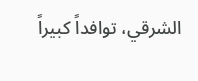الشرقي، توافداً كبيراً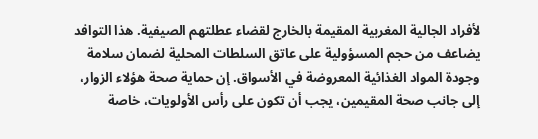لأفراد الجالية المغربية المقيمة بالخارج لقضاء عطلتهم الصيفية. هذا التوافد يضاعف من حجم المسؤولية على عاتق السلطات المحلية لضمان سلامة وجودة المواد الغذائية المعروضة في الأسواق. إن حماية صحة هؤلاء الزوار، إلى جانب صحة المقيمين، يجب أن تكون على رأس الأولويات، خاصة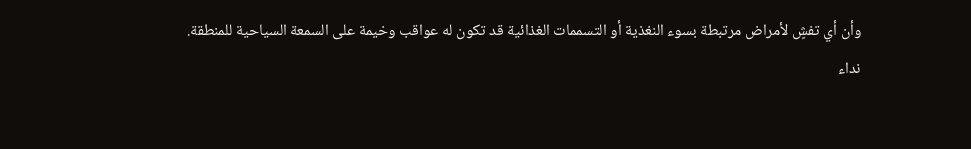وأن أي تفشٍ لأمراض مرتبطة بسوء النغذية أو التسممات الغذائية قد تكون له عواقب وخيمة على السمعة السياحية للمنطقة.
نداء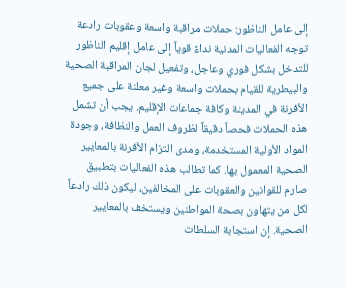إلى عامل الناظور: حملات مراقبة واسعة وعقوبات رادعة
توجه الفعاليات المدنية نداءً قوياً إلى عامل إقليم الناظور للتدخل بشكل فوري وعاجل، وتفعيل لجان المراقبة الصحية والبيطرية للقيام بحملات واسعة وغير معلنة على جميع الأفرنة في المدينة وكافة جماعات الإقليم. يجب أن تشمل هذه الحملات فحصاً دقيقاً لظروف العمل والنظافة، وجودة المواد الأولية المستخدمة، ومدى التزام الأفرنة بالمعايير الصحية المعمول بها. كما تطالب هذه الفعاليات بتطبيق صارم للقوانين والعقوبات على المخالفين، ليكون ذلك رادعاً لكل من يتهاون بصحة المواطنين ويستخف بالمعايير الصحية. إن استجابة السلطات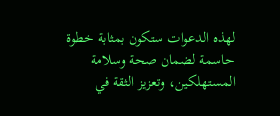لهذه الدعوات ستكون بمثابة خطوة حاسمة لضمان صحة وسلامة المستهلكين، وتعزيز الثقة في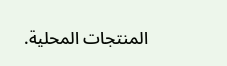المنتجات المحلية.